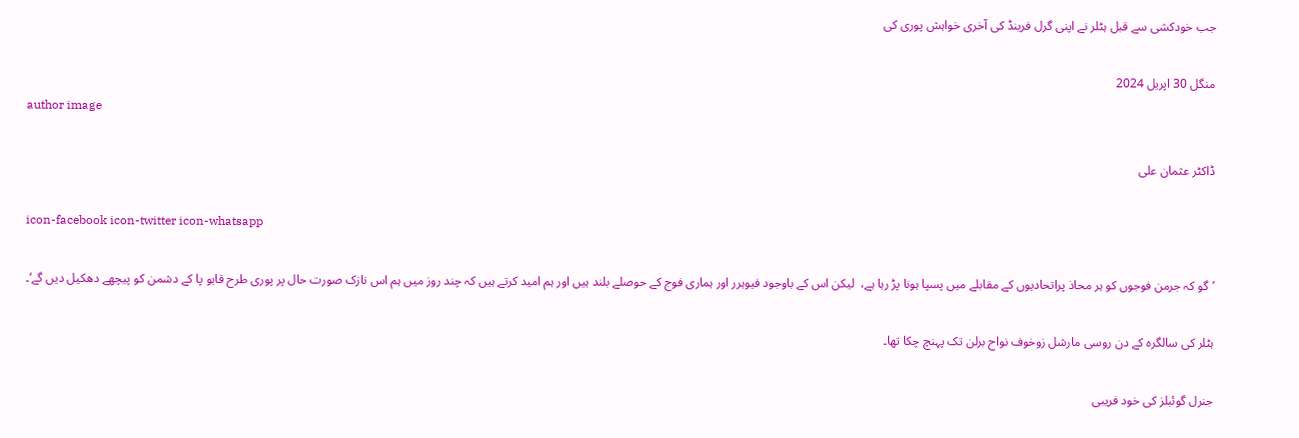جب خودکشی سے قبل ہٹلر نے اپنی گرل فرینڈ کی آخری خواہش پوری کی

منگل 30 اپریل 2024
author image

ڈاکٹر عثمان علی

icon-facebook icon-twitter icon-whatsapp

’گو کہ جرمن فوجوں کو ہر محاذ پراتحادیوں کے مقابلے میں پسپا ہونا پڑ رہا ہے،  لیکن اس کے باوجود فیوہرر اور ہماری فوج کے حوصلے بلند ہیں اور ہم امید کرتے ہیں کہ چند روز میں ہم اس نازک صورت حال پر پوری طرح قابو پا کے دشمن کو پیچھے دھکیل دیں گے‘۔

ہٹلر کی سالگرہ کے دن روسی مارشل زوخوف نواح برلن تک پہنچ چکا تھا۔

جنرل گوئبلز کی خود فریبی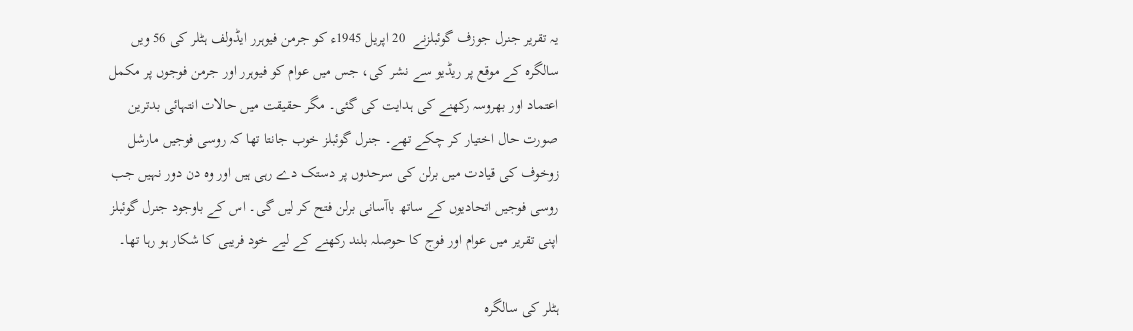یہ تقریر جنرل جوزف گوئبلزنے  20 اپریل 1945ء کو جرمن فیوہرر ایڈولف ہٹلر کی 56 ویں سالگرہ کے موقع پر ریڈیو سے نشر کی، جس میں عوام کو فیوہرر اور جرمن فوجوں پر مکمل اعتماد اور بھروسہ رکھنے کی ہدایت کی گئی۔ مگر حقیقت میں حالات انتہائی بدترین صورت حال اختیار کر چکے تھے۔ جنرل گوئبلز خوب جانتا تھا کہ روسی فوجیں مارشل زوخوف کی قیادت میں برلن کی سرحدوں پر دستک دے رہی ہیں اور وہ دن دور نہیں جب روسی فوجیں اتحادیوں کے ساتھ باآسانی برلن فتح کر لیں گی۔ اس کے باوجود جنرل گوئبلز اپنی تقریر میں عوام اور فوج کا حوصلہ بلند رکھنے کے لیے خود فریبی کا شکار ہو رہا تھا۔

ہٹلر کی سالگرہ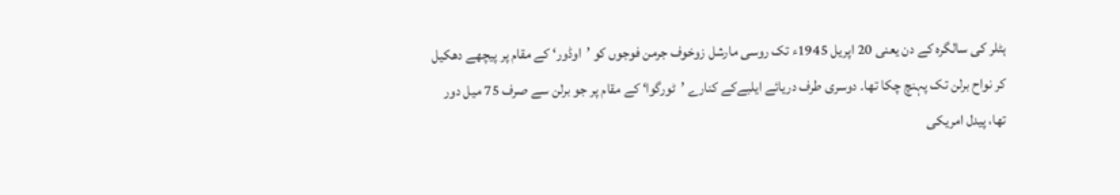ہٹلر کی سالگرہ کے دن یعنی 20 اپریل 1945ء تک روسی مارشل زوخوف جرمن فوجوں کو ’اوڈور‘ کے مقام پر پیچھے دھکیل کر نواح برلن تک پہنچ چکا تھا۔ دوسری طرف دریائے ایلبےکے کنارے ’ٹورگوا‘ کے مقام پر جو برلن سے صرف 75 میل دور تھا، پیدل امریکی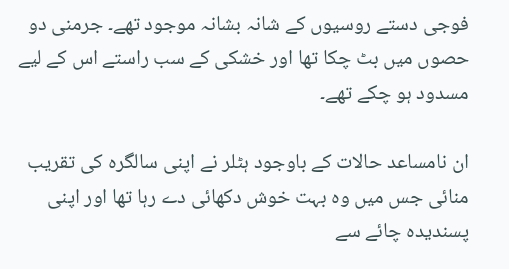فوجی دستے روسیوں کے شانہ بشانہ موجود تھے۔ جرمنی دو حصوں میں بٹ چکا تھا اور خشکی کے سب راستے اس کے لیے مسدود ہو چکے تھے۔

ان نامساعد حالات کے باوجود ہٹلر نے اپنی سالگرہ کی تقریب منائی جس میں وہ بہت خوش دکھائی دے رہا تھا اور اپنی پسندیدہ چائے سے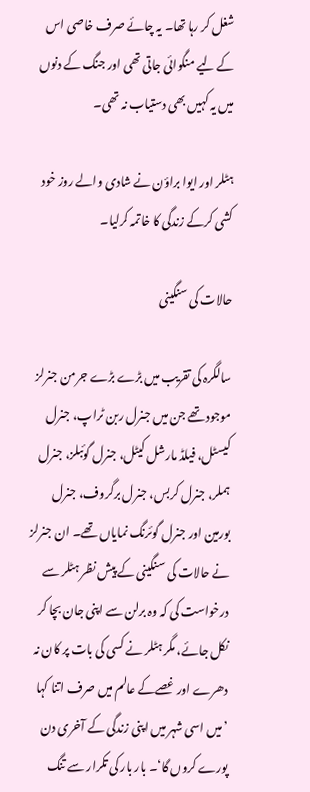شغل کر رہا تھا۔ یہ چائے صرف خاصی اس کے لیے منگوائی جاتی تھی اور جنگ کے دنوں میں یہ کہیں بھی دستیاب نہ تھی۔

ہٹلر اور ایوا براؤن نے شادی والے روز خود کشی کرکے زندگی کا خاتمہ کرلیا۔

حالات کی سنگینی

سالگرہ کی تقریب میں بڑے بڑے جرمن جنرلز موجود تھے جن میں جنرل ربن ٹراپ، جنرل کیسٹل، فیلڈ مارشل کیٹل، جنرل گوئبلز، جنرل ہملر، جنرل کربس، جنرل برگروف، جنرل بورمین اور جنرل گوئرنگ نمایاں تھے۔ ان جنرلز نے حالات کی سنگینی کے پیش نظر ہٹلر سے درخواست کی کہ وہ برلن سے اپنی جان بچا کر نکل جائے، مگر ہٹلر نے کسی کی بات پر کان نہ دھرے اور غصےکے عالم میں صرف اتنا کہا ’میں اسی شہر میں اپنی زندگی کے آخری دن پورے کروں گا‘۔ بار بار کی تکرار سے تنگ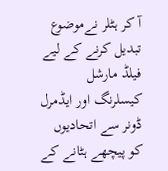آ کر ہٹلر نےموضوع تبدیل کرنے کے لیے فیلڈ مارشل کیسلرنگ اور ایڈمرل ڈونر سے اتحادیوں کو پیچھے ہٹانے کے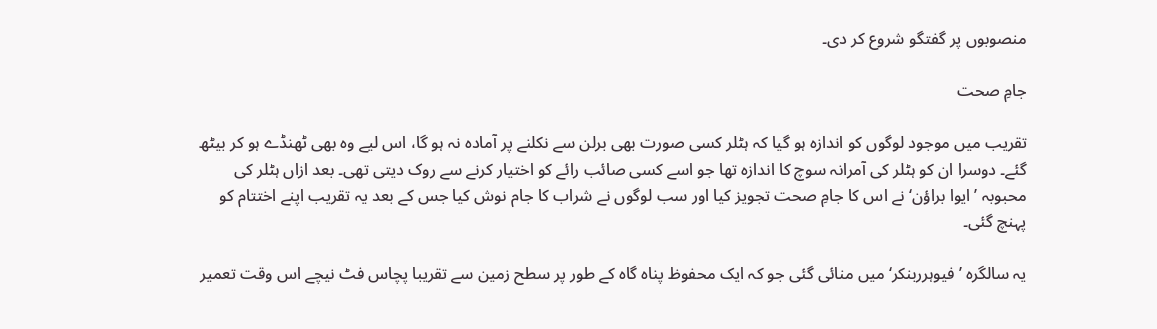منصوبوں پر گفتگو شروع کر دی۔

جامِ صحت

تقریب میں موجود لوگوں کو اندازہ ہو گیا کہ ہٹلر کسی صورت بھی برلن سے نکلنے پر آمادہ نہ ہو گا، اس لیے وہ بھی ٹھنڈے ہو کر بیٹھ گئے۔ دوسرا ان کو ہٹلر کی آمرانہ سوچ کا اندازہ تھا جو اسے کسی صائب رائے کو اختیار کرنے سے روک دیتی تھی۔ بعد ازاں ہٹلر کی محبوبہ ’ایوا براؤن‘ نے اس کا جامِ صحت تجویز کیا اور سب لوگوں نے شراب کا جام نوش کیا جس کے بعد یہ تقریب اپنے اختتام کو پہنچ گئی۔

یہ سالگرہ ’فیوہرربنکر‘ میں منائی گئی جو کہ ایک محفوظ پناہ گاہ کے طور پر سطح زمین سے تقریبا پچاس فٹ نیچے اس وقت تعمیر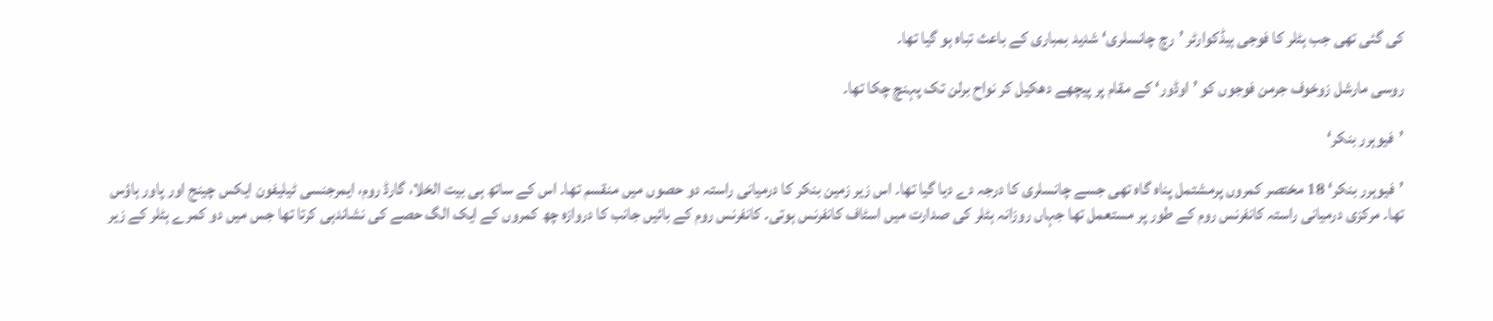کی گئی تھی جب ہٹلر کا فوجی ہیڈکوارٹر ’رچ چانسلری‘ شدید بمباری کے باعث تباہ ہو گیا تھا۔

روسی مارشل زوخوف جرمن فوجوں کو ’اوڈور‘ کے مقام پر پیچھے دھکیل کر نواح برلن تک پہنچ چکا تھا۔

’فیوہرر بنکر‘

’فیوہرر بنکر‘ 18 مختصر کمروں پرمشتمل پناہ گاہ تھی جسے چانسلری کا درجہ دے دیا گیا تھا۔ اس زیر زمین بنکر کا درمیانی راستہ دو حصوں میں منقسم تھا۔ اس کے ساتھ ہی بیت الخلا، گارڈ روم، ایمرجنسی ٹیلیفون ایکس چینج اور پاور ہاؤس تھا۔ مرکزی درمیانی راستہ کانفرنس روم کے طور پر مستعمل تھا جہاں روزانہ ہٹلر کی صدارت میں اسٹاف کانفرنس ہوتی۔ کانفرنس روم کے بائیں جانب کا دروازہ چھ کمروں کے ایک الگ حصے کی نشاندہی کرتا تھا جس میں دو کمرے ہٹلر کے زیر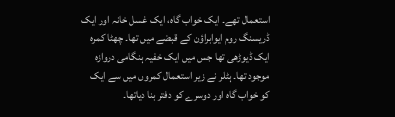استعمال تھے۔ ایک خواب گاہ، ایک غسل خانہ اور ایک ڈریسنگ روم ایوابراؤن کے قبضے میں تھا۔ چھٹا کمرہ ایک ڈیوڑھی تھا جس میں ایک خفیہ ہنگامی دروازہ موجود تھا۔ ہٹلر نے زیر استعمال کمروں میں سے ایک کو خواب گاہ اور دوسرے کو دفتر بنا دیاتھا۔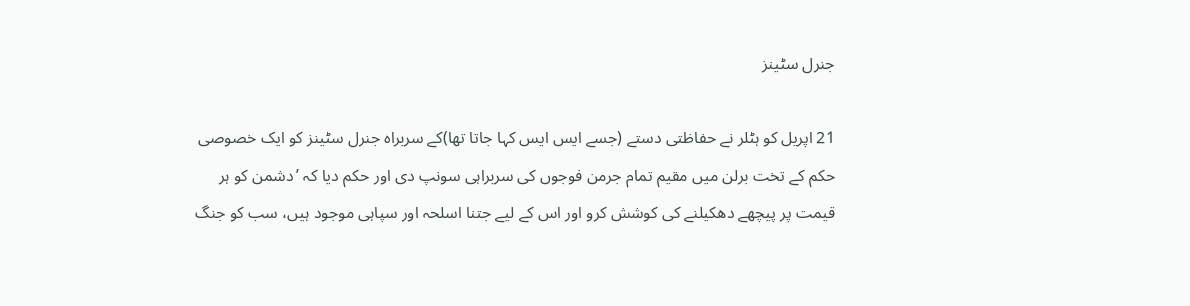جنرل سٹینز

21 اپریل کو ہٹلر نے حفاظتی دستے (جسے ایس ایس کہا جاتا تھا)کے سربراہ جنرل سٹینز کو ایک خصوصی حکم کے تخت برلن میں مقیم تمام جرمن فوجوں کی سربراہی سونپ دی اور حکم دیا کہ ’دشمن کو ہر قیمت پر پیچھے دھکیلنے کی کوشش کرو اور اس کے لیے جتنا اسلحہ اور سپاہی موجود ہیں، سب کو جنگ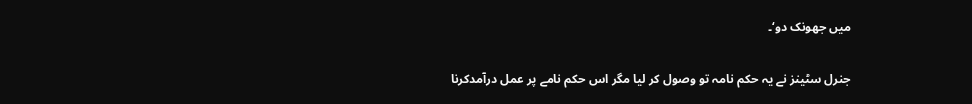میں جھونک دو‘۔

جنرل سٹینز نے یہ حکم نامہ تو وصول کر لیا مگر اس حکم نامے پر عمل درآمدکرنا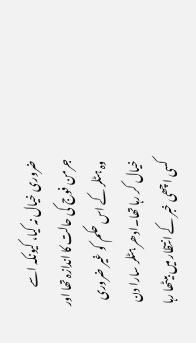ضروری خیال نہ کیا، کیونکہ اسے جرمن فوج کی حالت کا اندازہ تھا اور وہ ہٹلر کے اس حکم کو غیر ضروری خیال کر رہا تھا۔ادھر ہٹلر سارا دن کسی اچھی خبر کے انتظار میں بیٹھا رہا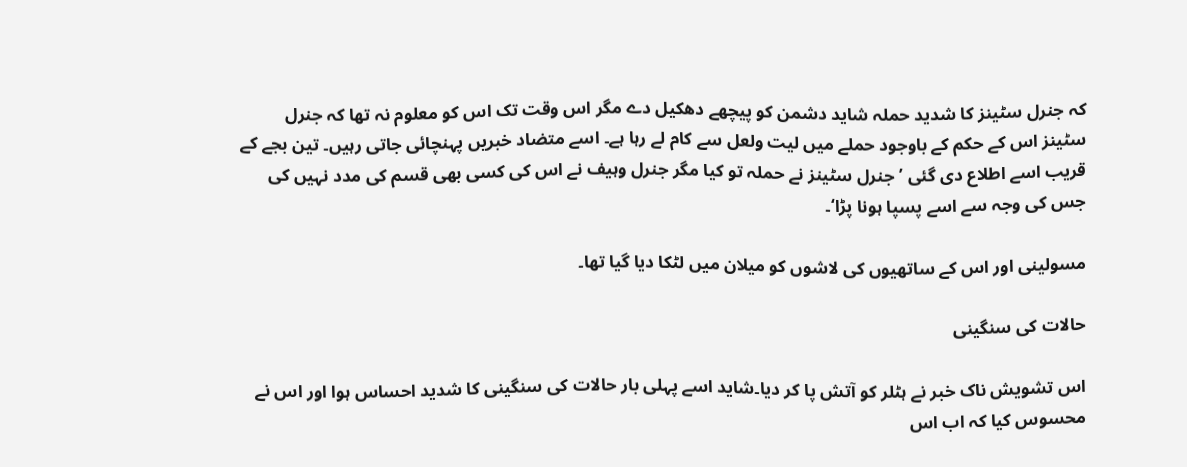کہ جنرل سٹینز کا شدید حملہ شاید دشمن کو پیچھے دھکیل دے مگر اس وقت تک اس کو معلوم نہ تھا کہ جنرل سٹینز اس کے حکم کے باوجود حملے میں لیت ولعل سے کام لے رہا ہے۔ اسے متضاد خبریں پہنچائی جاتی رہیں۔ تین بجے کے قریب اسے اطلاع دی گئی ’جنرل سٹینز نے حملہ تو کیا مگر جنرل وہیف نے اس کی کسی بھی قسم کی مدد نہیں کی جس کی وجہ سے اسے پسپا ہونا پڑا‘۔

مسولینی اور اس کے ساتھیوں کی لاشوں کو میلان میں لٹکا دیا گیا تھا۔

حالات کی سنگینی

اس تشویش ناک خبر نے ہٹلر کو آتش پا کر دیا۔شاید اسے پہلی بار حالات کی سنگینی کا شدید احساس ہوا اور اس نے محسوس کیا کہ اب اس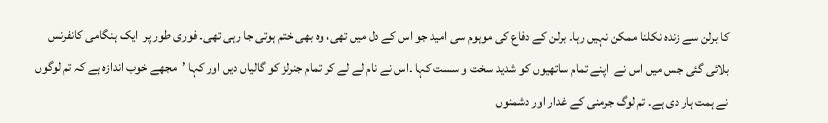کا برلن سے زندہ نکلنا ممکن نہیں رہا۔ برلن کے دفاع کی موہوم سی امید جو اس کے دل میں تھی، وہ بھی ختم ہوتی جا رہی تھی۔ فوری طور پر  ایک ہنگامی کانفرنس بلائی گئی جس میں اس نے  اپنے تمام ساتھیوں کو شدید سخت و سست کہا ۔اس نے نام لے لے کر تمام جنرلز کو گالیاں دیں اور کہا ’مجھے خوب اندازہ ہے کہ تم لوگوں نے ہمت ہار دی ہے۔ تم لوگ جرمنی کے غدار اور دشمنوں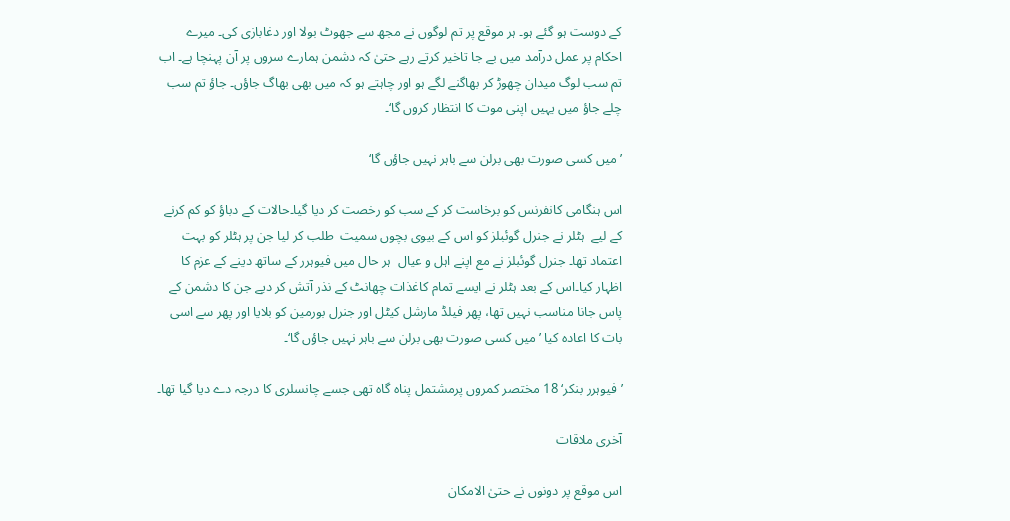کے دوست ہو گئے ہو۔ ہر موقع پر تم لوگوں نے مجھ سے جھوٹ بولا اور دغابازی کی۔ میرے احکام پر عمل درآمد میں بے جا تاخیر کرتے رہے حتیٰ کہ دشمن ہمارے سروں پر آن پہنچا ہے۔ اب تم سب لوگ میدان چھوڑ کر بھاگنے لگے ہو اور چاہتے ہو کہ میں بھی بھاگ جاؤں۔ جاؤ تم سب چلے جاؤ میں یہیں اپنی موت کا انتظار کروں گا‘۔

’میں کسی صورت بھی برلن سے باہر نہیں جاؤں گا‘

اس ہنگامی کانفرنس کو برخاست کر کے سب کو رخصت کر دیا گیا۔حالات کے دباؤ کو کم کرنے کے لیے  ہٹلر نے جنرل گوئبلز کو اس کے بیوی بچوں سمیت  طلب کر لیا جن پر ہٹلر کو بہت اعتماد تھا۔ جنرل گوئبلز نے مع اپنے اہل و عیال  ہر حال میں فیوہرر کے ساتھ دینے کے عزم کا اظہار کیا۔اس کے بعد ہٹلر نے ایسے تمام کاغذات چھانٹ کے نذر آتش کر دیے جن کا دشمن کے پاس جانا مناسب نہیں تھا، پھر فیلڈ مارشل کیٹل اور جنرل بورمین کو بلایا اور پھر سے اسی بات کا اعادہ کیا ’میں کسی صورت بھی برلن سے باہر نہیں جاؤں گا‘۔

’فیوہرر بنکر‘ 18 مختصر کمروں پرمشتمل پناہ گاہ تھی جسے چانسلری کا درجہ دے دیا گیا تھا۔

آخری ملاقات

اس موقع پر دونوں نے حتیٰ الامکان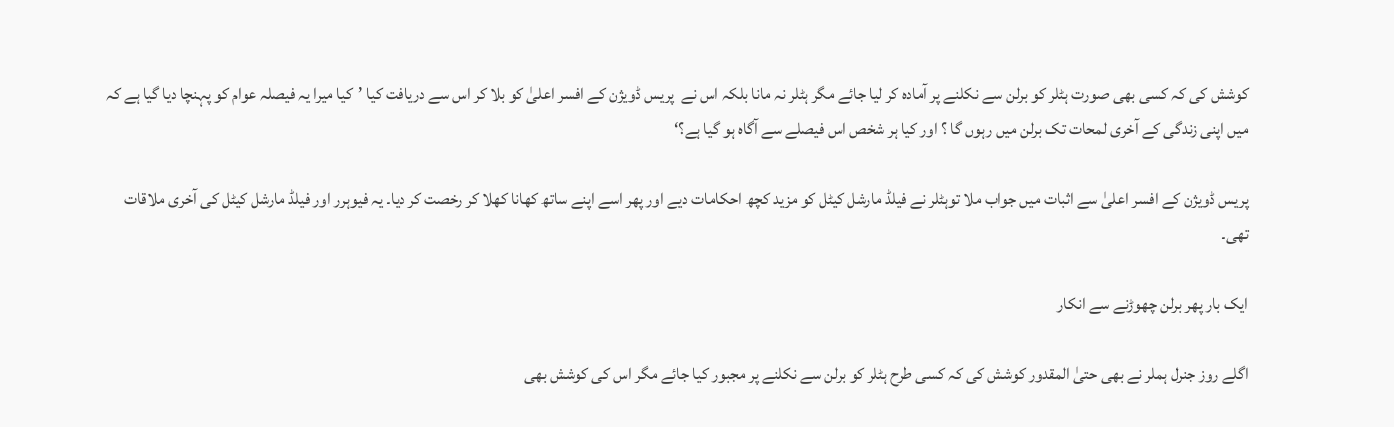کوشش کی کہ کسی بھی صورت ہٹلر کو برلن سے نکلنے پر آمادہ کر لیا جائے مگر ہٹلر نہ مانا بلکہ اس نے  پریس ڈویژن کے افسر اعلیٰ کو بلا کر اس سے دریافت کیا ’کیا میرا یہ فیصلہ عوام کو پہنچا دیا گیا ہے کہ میں اپنی زندگی کے آخری لمحات تک برلن میں رہوں گا ؟ اور کیا ہر شخص اس فیصلے سے آگاہ ہو گیا ہے؟‘

پریس ڈویژن کے افسر اعلیٰ سے اثبات میں جواب ملا توہٹلر نے فیلڈ مارشل کیٹل کو مزید کچھ احکامات دیے اور پھر اسے اپنے ساتھ کھانا کھلا کر رخصت کر دیا۔ یہ فیوہرر اور فیلڈ مارشل کیٹل کی آخری ملاقات تھی۔

ایک بار پھر برلن چھوڑنے سے انکار

اگلے روز جنرل ہملر نے بھی حتیٰ المقدور کوشش کی کہ کسی طرح ہٹلر کو برلن سے نکلنے پر مجبور کیا جائے مگر اس کی کوشش بھی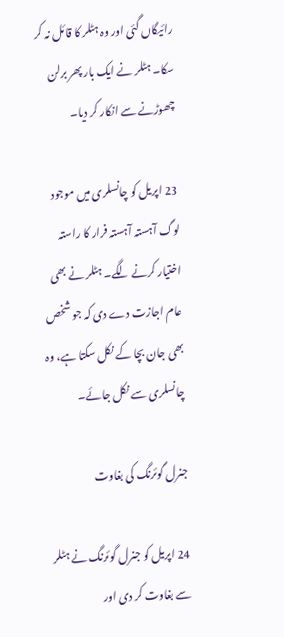رائیگاں گئی اور وہ ہٹلر کا قائل نہ کر سکا۔ ہٹلر نے ایک بار پھر برلن چھوڑنے سے انکار کر دیا۔

23 اپریل کو چانسلری میں موجود لوگ آہستہ آہستہ فرار کا راستہ اختیار کرنے لگے۔ ہٹلر نے بھی عام اجازت دے دی کہ جو شخص بھی جان بچا کے نکل سکتا ہے، وہ چانسلری سے نکل جائے۔

جنرل گوئرنگ کی بغاوت

24 اپریل کو جنرل گوئرنگ نے ہٹلر سے بغاوت کر دی اور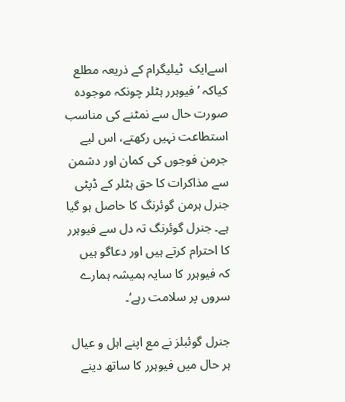اسےایک  ٹیلیگرام کے ذریعہ مطلع کیاکہ ’فیوہرر ہٹلر چونکہ موجودہ صورت حال سے نمٹنے کی مناسب استطاعت نہیں رکھتے، اس لیے جرمن فوجوں کی کمان اور دشمن سے مذاکرات کا حق ہٹلر کے ڈپٹی جنرل ہرمن گوئرنگ کا حاصل ہو گیا ہے۔ جنرل گوئرنگ تہ دل سے فیوہرر کا احترام کرتے ہیں اور دعاگو ہیں کہ فیوہرر کا سایہ ہمیشہ ہمارے سروں پر سلامت رہے‘۔

جنرل گوئبلز نے مع اپنے اہل و عیال ہر حال میں فیوہرر کا ساتھ دینے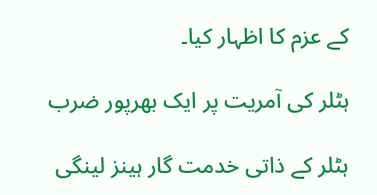کے عزم کا اظہار کیا۔

ہٹلر کی آمریت پر ایک بھرپور ضرب

ہٹلر کے ذاتی خدمت گار ہینز لینگی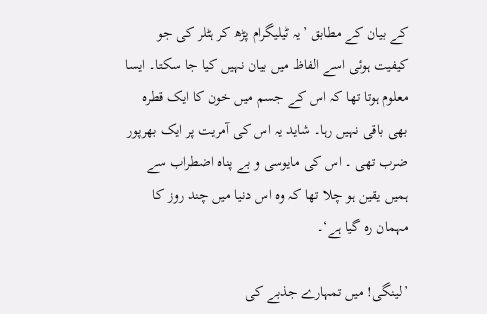کے بیان کے مطابق ’یہ ٹیلیگرام پڑھ کر ہٹلر کی جو کیفیت ہوئی اسے الفاظ میں بیان نہیں کیا جا سکتا۔ ایسا معلوم ہوتا تھا کہ اس کے جسم میں خون کا ایک قطرہ بھی باقی نہیں رہا۔ شاید یہ اس کی آمریت پر ایک بھرپور ضرب تھی ۔ اس کی مایوسی و بے پناہ اضطراب سے ہمیں یقین ہو چلا تھا کہ وہ اس دنیا میں چند روز کا مہمان رہ گیا ہے‘۔

’لینگی! میں تمہارے جذبے کی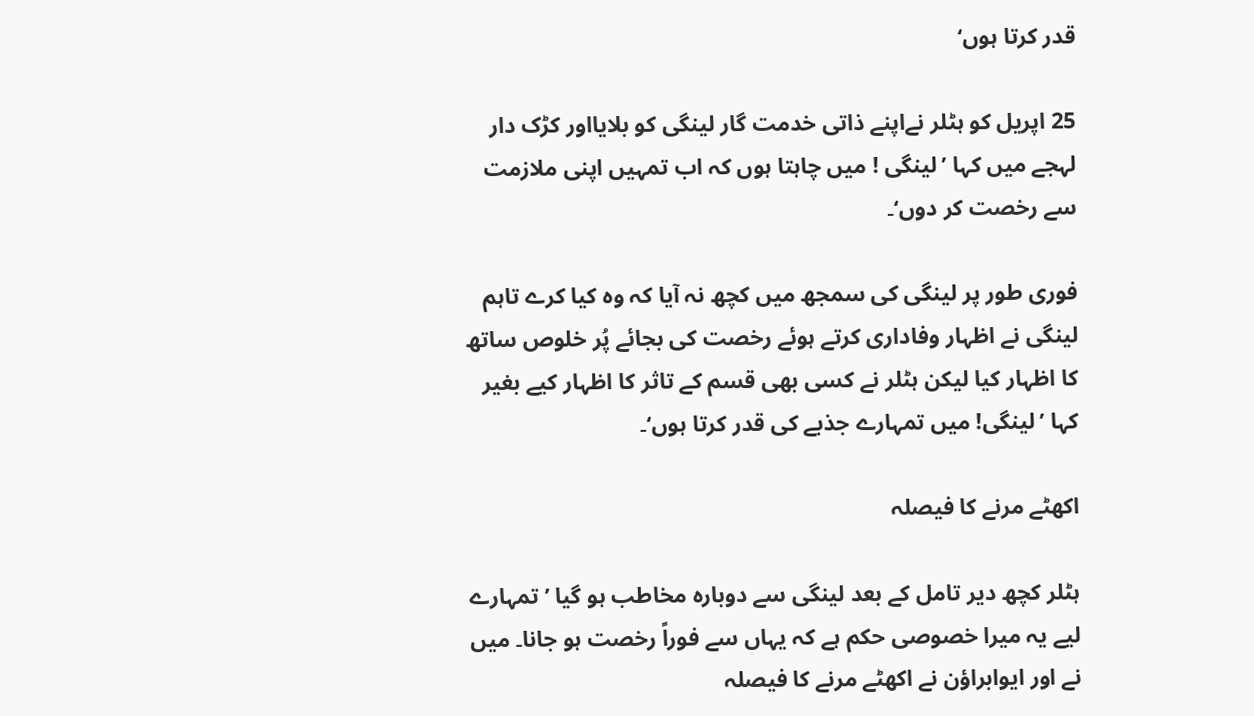قدر کرتا ہوں‘

25 اپریل کو ہٹلر نےاپنے ذاتی خدمت گار لینگی کو بلایااور کڑک دار لہجے میں کہا ’لینگی ! میں چاہتا ہوں کہ اب تمہیں اپنی ملازمت سے رخصت کر دوں‘۔

فوری طور پر لینگی کی سمجھ میں کچھ نہ آیا کہ وہ کیا کرے تاہم لینگی نے اظہار وفاداری کرتے ہوئے رخصت کی بجائے پُر خلوص ساتھ کا اظہار کیا لیکن ہٹلر نے کسی بھی قسم کے تاثر کا اظہار کیے بغیر کہا ’لینگی! میں تمہارے جذبے کی قدر کرتا ہوں‘۔

اکھٹے مرنے کا فیصلہ

ہٹلر کچھ دیر تامل کے بعد لینگی سے دوبارہ مخاطب ہو گیا ’تمہارے لیے یہ میرا خصوصی حکم ہے کہ یہاں سے فوراً رخصت ہو جانا۔ میں نے اور ایوابراؤن نے اکھٹے مرنے کا فیصلہ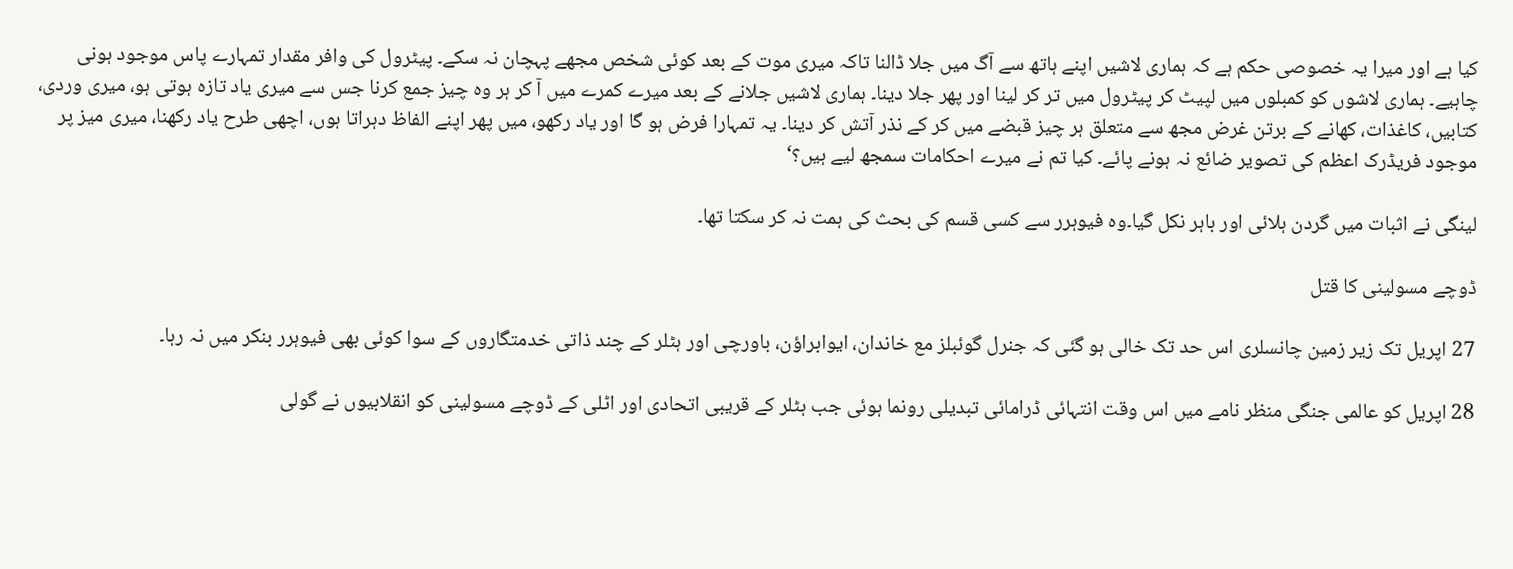کیا ہے اور میرا یہ خصوصی حکم ہے کہ ہماری لاشیں اپنے ہاتھ سے آگ میں جلا ڈالنا تاکہ میری موت کے بعد کوئی شخص مجھے پہچان نہ سکے۔ پیٹرول کی وافر مقدار تمہارے پاس موجود ہونی چاہیے۔ ہماری لاشوں کو کمبلوں میں لپیٹ کر پیٹرول میں تر کر لینا اور پھر جلا دینا۔ ہماری لاشیں جلانے کے بعد میرے کمرے میں آ کر ہر وہ چیز جمع کرنا جس سے میری یاد تازہ ہوتی ہو، میری وردی، کتابیں، کاغذات، کھانے کے برتن غرض مجھ سے متعلق ہر چیز قبضے میں کر کے نذر آتش کر دینا۔ یہ تمہارا فرض ہو گا اور یاد رکھو، میں پھر اپنے الفاظ دہراتا ہوں، اچھی طرح یاد رکھنا، میری میز پر موجود فریڈرک اعظم کی تصویر ضائع نہ ہونے پائے۔ کیا تم نے میرے احکامات سمجھ لیے ہیں؟‘

لینگی نے اثبات میں گردن ہلائی اور باہر نکل گیا۔وہ فیوہرر سے کسی قسم کی بحث کی ہمت نہ کر سکتا تھا۔

ڈوچے مسولینی کا قتل

27 اپریل تک زیر زمین چانسلری اس حد تک خالی ہو گئی کہ جنرل گوئبلز مع خاندان، ایوابراؤن، باورچی اور ہٹلر کے چند ذاتی خدمتگاروں کے سوا کوئی بھی فیوہرر بنکر میں نہ رہا۔

28 اپریل کو عالمی جنگی منظر نامے میں اس وقت انتہائی ڈرامائی تبدیلی رونما ہوئی جب ہٹلر کے قریبی اتحادی اور اٹلی کے ڈوچے مسولینی کو انقلابیوں نے گولی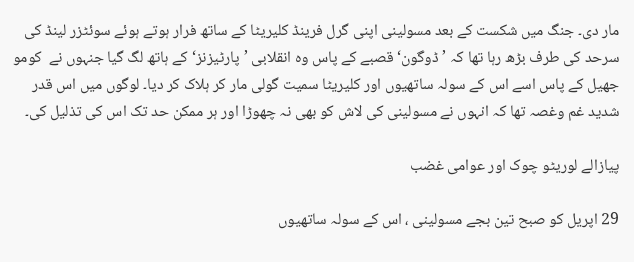مار دی۔ جنگ میں شکست کے بعد مسولینی اپنی گرل فرینڈ کلیریٹا کے ساتھ فرار ہوتے ہوئے سوئٹزر لینڈ کی سرحد کی طرف بڑھ رہا تھا کہ ’ڈوگون‘ قصبے کے پاس وہ انقلابی ’پارٹیزنز‘کے ہاتھ لگ گیا جنہوں نے  کومو جھیل کے پاس اسے اس کے سولہ ساتھیوں اور کلیریٹا سمیت گولی مار کر ہلاک کر دیا۔ لوگوں میں اس قدر شدید غم وغصہ تھا کہ انہوں نے مسولینی کی لاش کو بھی نہ چھوڑا اور ہر ممکن حد تک اس کی تذلیل کی۔

پیازالے لوریٹو چوک اور عوامی غضب

29 اپریل کو صبح تین بجے مسولینی ، اس کے سولہ ساتھیوں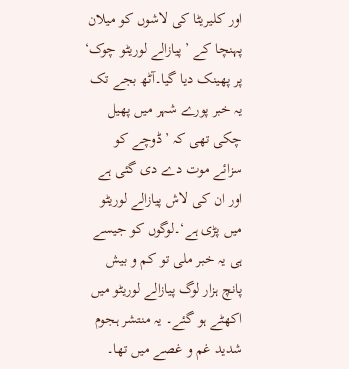اور کلیریٹا کی لاشوں کو میلان پہنچا کے ’پیازالے لوریٹو چوک‘ پر پھینک دیا گیا۔آٹھ بجے تک یہ خبر پورے شہر میں پھیل چکی تھی کہ ’ڈوچے کو سزائے موت دے دی گئی ہے اور ان کی لاش پیازالے لوریٹو میں پڑی ہے‘۔لوگوں کو جیسے ہی یہ خبر ملی تو کم و بیش پانچ ہزار لوگ پیازالے لوریٹو میں اکھٹے ہو گئے۔ یہ منتشر ہجوم شدید غم و غصے میں تھا۔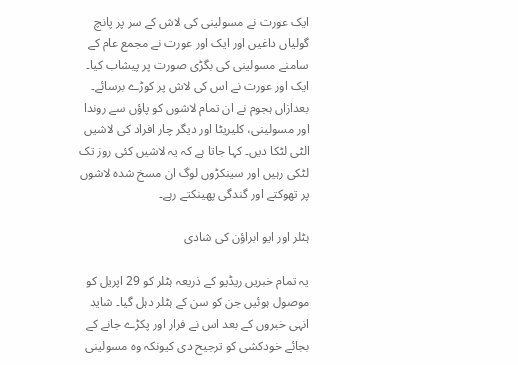ایک عورت نے مسولینی کی لاش کے سر پر پانچ گولیاں داغیں اور ایک اور عورت نے مجمع عام کے سامنے مسولینی کی بگڑی صورت پر پیشاب کیا۔ ایک اور عورت نے اس کی لاش پر کوڑے برسائے۔ بعدازاں ہجوم نے ان تمام لاشوں کو پاؤں سے روندا اور مسولینی، کلیریٹا اور دیگر چار افراد کی لاشیں الٹی لٹکا دیں۔ کہا جاتا ہے کہ یہ لاشیں کئی روز تک لٹکی رہیں اور سینکڑوں لوگ ان مسخ شدہ لاشوں پر تھوکتے اور گندگی پھینکتے رہے۔

ہٹلر اور ایو ابراؤن کی شادی

یہ تمام خبریں ریڈیو کے ذریعہ ہٹلر کو 29 اپریل کو موصول ہوئیں جن کو سن کے ہٹلر دہل گیا۔ شاید انہی خبروں کے بعد اس نے فرار اور پکڑے جانے کے بجائے خودکشی کو ترجیح دی کیونکہ وہ مسولینی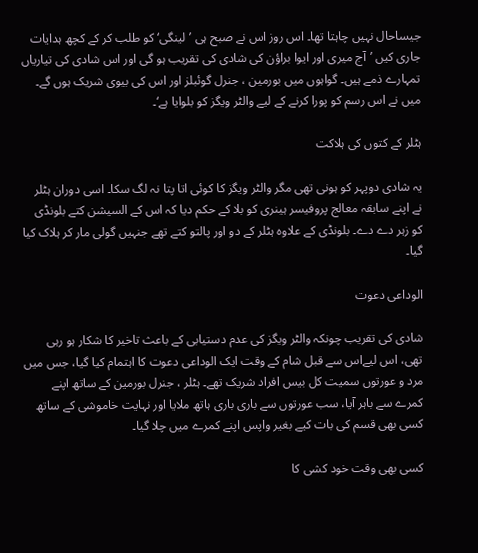جیساحال نہیں چاہتا تھا۔ اس روز اس نے صبح ہی ’لینگی‘ کو طلب کر کے کچھ ہدایات جاری کیں ’آج میری اور ایوا براؤن کی شادی کی تقریب ہو گی اور اس شادی کی تیاریاں تمہارے ذمے ہیں۔ گواہوں میں بورمین ، جنرل گوئبلز اور اس کی بیوی شریک ہوں گے۔ میں نے اس رسم کو پورا کرنے کے لیے والٹر ویگز کو بلوایا ہے‘۔

ہٹلر کے کتوں کی ہلاکت

یہ شادی دوپہر کو ہونی تھی مگر والٹر ویگز کا کوئی اتا پتا نہ لگ سکا۔ اسی دوران ہٹلر  نے اپنے سابقہ معالج پروفیسر ہینری کو بلا کے حکم دیا کہ اس کے السیشن کتے بلونڈی کو زہر دے دے۔ بلونڈی کے علاوہ ہٹلر کے دو اور پالتو کتے تھے جنہیں گولی مار کر ہلاک کیا گیا۔

الوداعی دعوت

شادی کی تقریب چونکہ والٹر ویگز کی عدم دستیابی کے باعث تاخیر کا شکار ہو رہی تھی، اس لیےاس سے قبل شام کے وقت ایک الوداعی دعوت کا اہتمام کیا گیا، جس میں مرد و عورتوں سمیت کل بیس افراد شریک تھے۔ ہٹلر ، جنرل بورمین کے ساتھ اپنے کمرے سے باہر آیا، سب عورتوں سے باری باری ہاتھ ملایا اور نہایت خاموشی کے ساتھ کسی بھی قسم کی بات کیے بغیر واپس اپنے کمرے میں چلا گیا۔

کسی بھی وقت خود کشی کا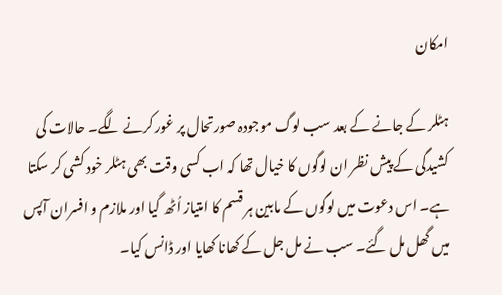امکان

ہٹلر کے جانے کے بعد سب لوگ موجودہ صورتحال پر غور کرنے لگے۔ حالات کی کشیدگی کے پیش نظر ان لوگوں کا خیال تھا کہ اب کسی وقت بھی ہٹلر خود کشی کر سکتا ہے۔ اس دعوت میں لوگوں کے مابین ہر قسم کا امتیاز اُٹھ گیا اور ملازم و افسران آپس میں گھل مل گئے۔ سب نے مل جل کے کھانا کھایا اور ڈانس کیا۔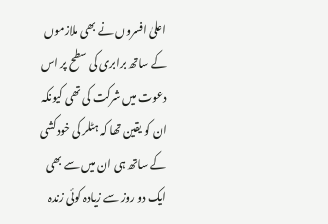اعلیٰ افسروں نے بھی ملازموں کے ساتھ برابری کی سطح پر اس دعوت میں شرکت کی تھی کیونکہ ان کو یقین تھا کہ ہٹلر کی خودکشی کے ساتھ ہی ان میں سے بھی ایک دو روز سے زیادہ کوئی زندہ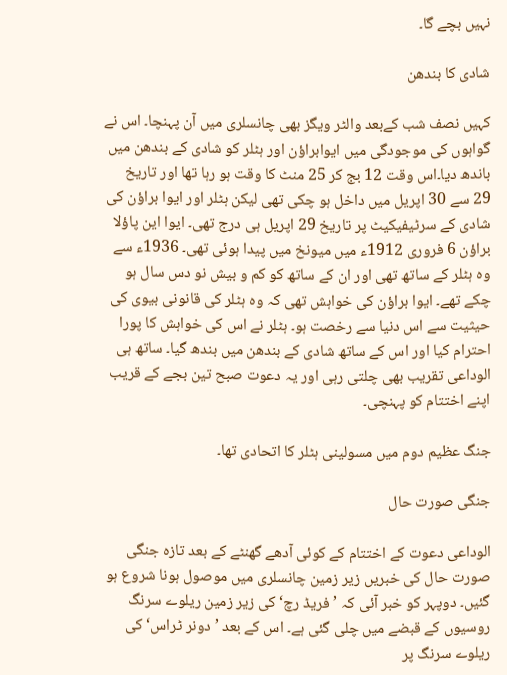نہیں بچے گا۔

شادی کا بندھن

کہیں نصف شب کےبعد والٹر ویگز بھی چانسلری میں آن پہنچا۔ اس نے گواہوں کی موجودگی میں ایوابراؤن اور ہٹلر کو شادی کے بندھن میں باندھ دیا۔اس وقت 12 بج کر 25 منٹ کا وقت ہو رہا تھا اور تاریخ 29 سے 30 اپریل میں داخل ہو چکی تھی لیکن ہٹلر اور ایوا براؤن کی شادی کے سرٹیفیکیٹ پر تاریخ 29 اپریل ہی درج تھی۔ ایوا این پاؤلا براؤن 6 فروری 1912ء میں میونخ میں پیدا ہوئی تھی۔ 1936ء سے وہ ہٹلر کے ساتھ تھی اور ان کے ساتھ کو کم و بیش نو دس سال ہو چکے تھے۔ ایوا براؤن کی خواہش تھی کہ وہ ہٹلر کی قانونی بیوی کی حیثیت سے اس دنیا سے رخصت ہو۔ ہٹلر نے اس کی خواہش کا پورا احترام کیا اور اس کے ساتھ شادی کے بندھن میں بندھ گیا۔ ساتھ ہی الوداعی تقریب بھی چلتی رہی اور یہ دعوت صبح تین بجے کے قریب اپنے اختتام کو پہنچی۔

جنگ عظیم دوم میں مسولینی ہٹلر کا اتحادی تھا۔

جنگی صورت حال

الوداعی دعوت کے اختتام کے کوئی آدھے گھنٹے کے بعد تازہ جنگی صورت حال کی خبریں زیر زمین چانسلری میں موصول ہونا شروع ہو گئیں۔ دوپہر کو خبر آئی کہ ’فریڈ رچ‘ کی زیر زمین ریلوے سرنگ روسیوں کے قبضے میں چلی گئی ہے۔ اس کے بعد ’دونر ٹراس‘ کی ریلوے سرنگ پر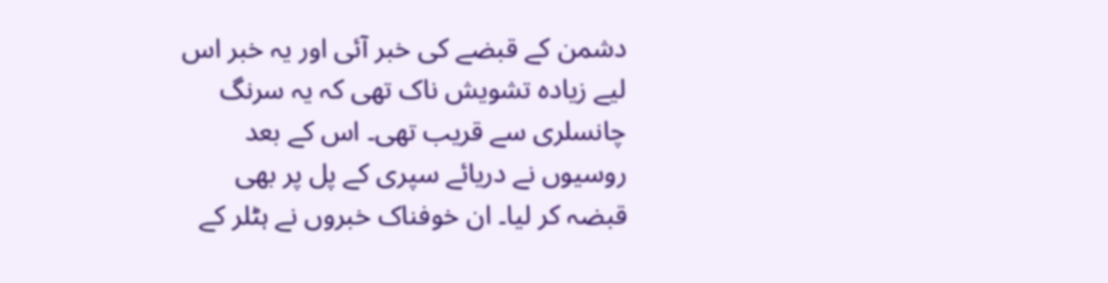دشمن کے قبضے کی خبر آئی اور یہ خبر اس لیے زیادہ تشویش ناک تھی کہ یہ سرنگ چانسلری سے قریب تھی۔ اس کے بعد روسیوں نے دریائے سپری کے پل پر بھی قبضہ کر لیا۔ ان خوفناک خبروں نے ہٹلر کے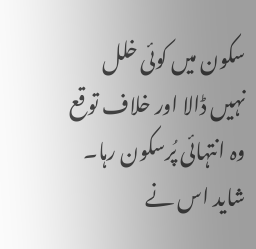سکون میں کوئی خلل نہیں ڈالا اور خلاف توقع وہ انتہائی پُرسکون رہا۔ شاید اس نے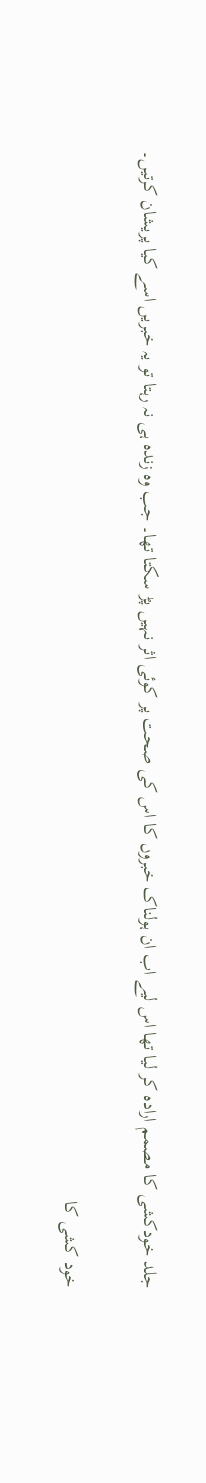جلد خودکشی کا مصمم ارادہ کر لیا تھا اس لیے اب ان ہولناک خبروں کا اس کی صحت پر کوئی اثر نہیں پڑ سکتا تھا۔ جب وہ زندہ ہی نہ رہتا تو یہ خبریں اسے کیا پریشان کرتیں۔

خود کشی کا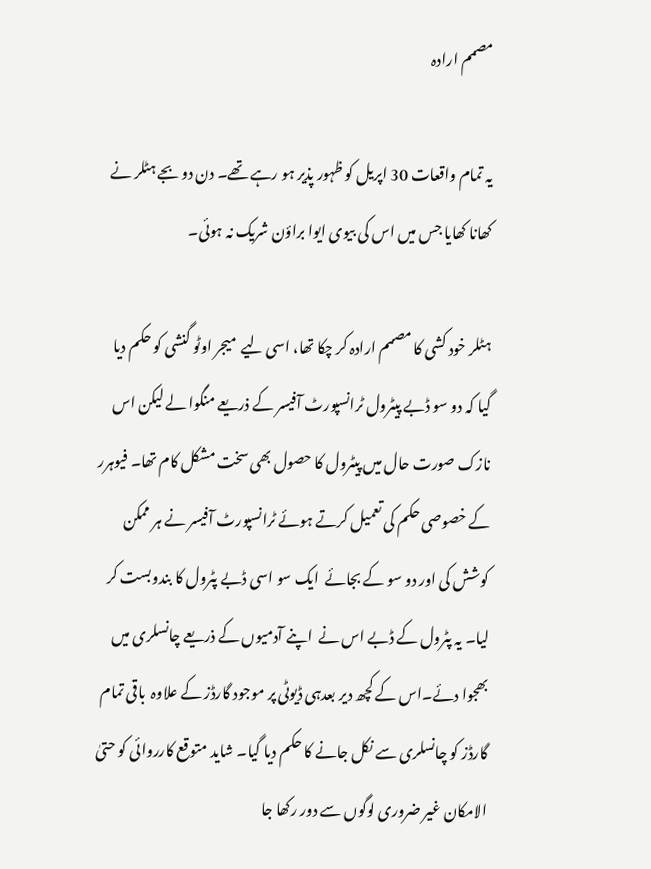مصمم ارادہ

یہ تمام واقعات 30 اپریل کو ظہور پذیر ہو رہے تھے۔ دن دو بجے ہٹلر نے کھانا کھایا جس میں اس کی بیوی ایوا براؤن شریک نہ ہوئی۔

ہٹلر خود کشی کا مصمم ارادہ کر چکا تھا، اسی لیے  میجر اوٹو گنشی کو حکم دیا گیا کہ دو سو ڈبے پیٹرول ٹرانسپورٹ آفیسر کے ذریعے منگوا لے لیکن اس نازک صورت حال میں پیٹرول کا حصول بھی سخت مشکل کام تھا۔ فیوہرر کے خصوصی حکم کی تعمیل کرتے ہوئے ٹرانسپورٹ آفیسر نے ہر ممکن کوشش کی اور دو سو کے بجائے  ایک سو اسی ڈبے پٹرول کا بندوبست کر لیا۔ یہ پٹرول کے ڈبے اس نے  اپنے آدمیوں کے ذریعے چانسلری میں بھجوا دئے۔اس کے کچھ دیر بعدہی ڈیوٹی پر موجود گارڈز کے علاوہ  باقی تمام گارڈز کو چانسلری سے نکل جانے کا حکم دیا گیا۔ شاید متوقع کارروائی کو حتیٰ الامکان غیر ضروری لوگوں سے دور رکھا جا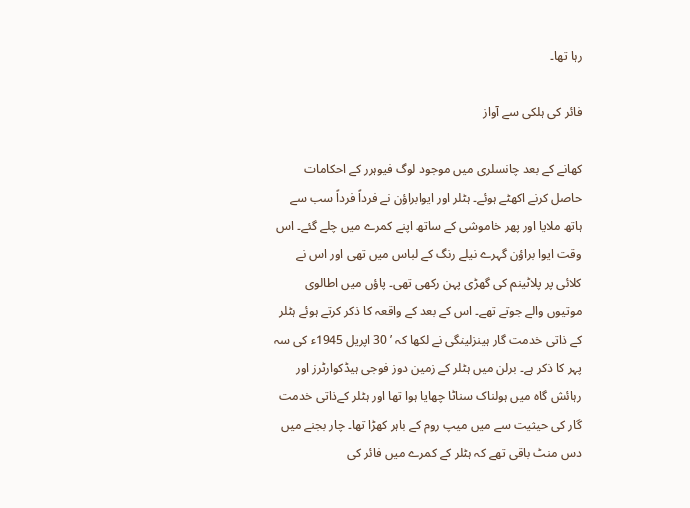رہا تھا۔

فائر کی ہلکی سے آواز

کھانے کے بعد چانسلری میں موجود لوگ فیوہرر کے احکامات حاصل کرنے اکھٹے ہوئے۔ ہٹلر اور ایوابراؤن نے فرداً فرداً سب سے ہاتھ ملایا اور پھر خاموشی کے ساتھ اپنے کمرے میں چلے گئے۔ اس وقت ایوا براؤن گہرے نیلے رنگ کے لباس میں تھی اور اس نے کلائی پر پلاٹینم کی گھڑی پہن رکھی تھی۔ پاؤں میں اطالوی موتیوں والے جوتے تھے۔ اس کے بعد کے واقعہ کا ذکر کرتے ہوئے ہٹلر کے ذاتی خدمت گار ہینزلینگی نے لکھا کہ ’ 30 اپریل 1945ء کی سہ پہر کا ذکر ہے۔ برلن میں ہٹلر کے زمین دوز فوجی ہیڈکوارٹرز اور رہائش گاہ میں ہولناک سناٹا چھایا ہوا تھا اور ہٹلر کےذاتی خدمت گار کی حیثیت سے میں میپ روم کے باہر کھڑا تھا۔ چار بجنے میں دس منٹ باقی تھے کہ ہٹلر کے کمرے میں فائر کی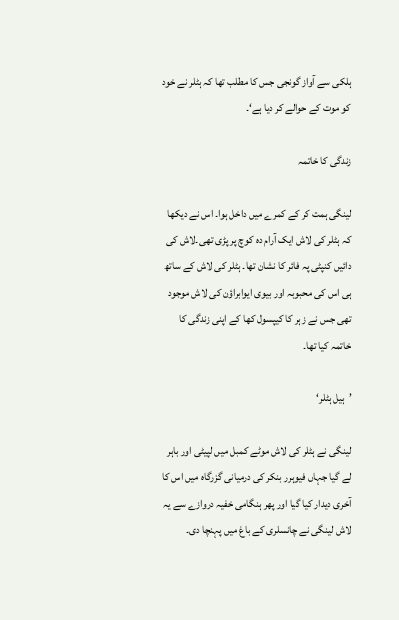ہلکی سے آواز گونجی جس کا مطلب تھا کہ ہٹلر نے خود کو موت کے حوالے کر دیا ہے‘۔

زندگی کا خاتمہ

لینگی ہمت کر کے کمرے میں داخل ہوا۔ اس نے دیکھا کہ ہٹلر کی لاش ایک آرام دہ کوچ پر پڑی تھی۔لاش کی  دائیں کنپٹی پہ فائر کا نشان تھا۔ ہٹلر کی لاش کے ساتھ ہی اس کی محبوبہ اور بیوی ایوابراؤن کی لاش موجود تھی جس نے زہر کا کیپسول کھا کے اپنی زندگی کا خاتمہ کیا تھا۔

’ہیل ہٹلر‘

لینگی نے ہٹلر کی لاش موٹے کمبل میں لپیٹی اور باہر لے گیا جہاں فیوہرر بنکر کی درمیانی گزرگاہ میں اس کا آخری دیدار کیا گیا اور پھر ہنگامی خفیہ دروازے سے یہ لاش لینگی نے چانسلری کے باغ میں پہنچا دی۔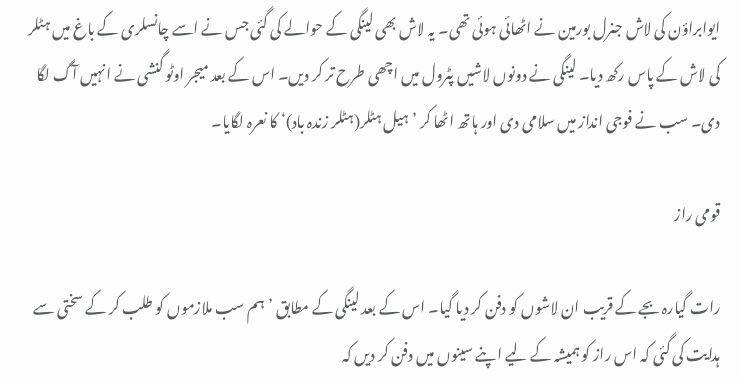ایوابراؤن کی لاش جنرل بورمین نے اٹھائی ہوئی تھی۔ یہ لاش بھی لینگی کے حوالے کی گئی جس نے اسے چانسلری کے باغ میں ہٹلر کی لاش کے پاس رکھ دیا۔ لینگی نے دونوں لاشیں پٹرول میں اچھی طرح تر کر دیں۔ اس کے بعد میجر اوٹو گنشی نے انہیں آگ لگا دی۔ سب نے فوجی انداز میں سلامی دی اور ہاتھ اٹھا کر ’ہیل ہٹلر(ہٹلر زندہ باد)‘ کا نعرہ لگایا۔

قومی راز

رات گیارہ بجے کے قریب ان لاشوں کو دفن کر دیا گیا۔ اس کے بعد لینگی کے مطابق ’ہم سب ملازموں کو طلب کر کے سختی سے ہدایت کی گئی کہ اس راز کو ہمیشہ کے لیے اپنے سینوں میں دفن کر دیں کہ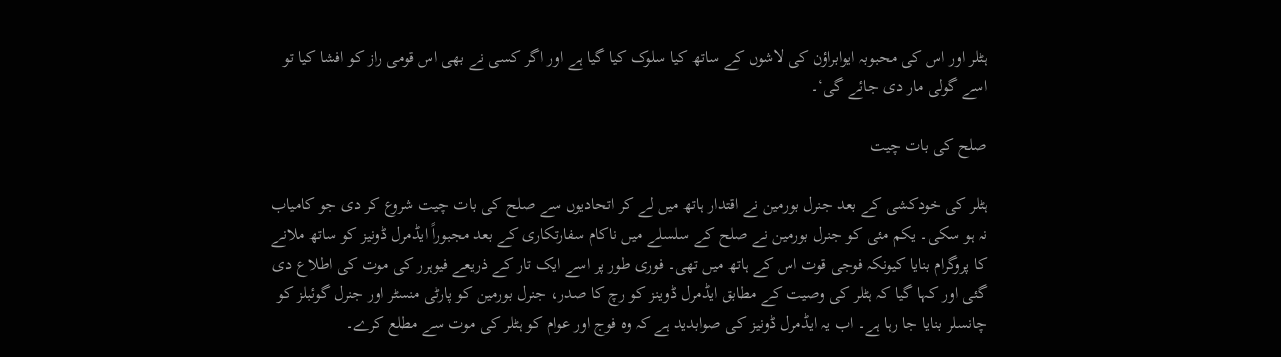ہٹلر اور اس کی محبوبہ ایوابراؤن کی لاشوں کے ساتھ کیا سلوک کیا گیا ہے اور اگر کسی نے بھی اس قومی راز کو افشا کیا تو اسے گولی مار دی جائے گی‘۔

صلح کی بات چیت

ہٹلر کی خودکشی کے بعد جنرل بورمین نے اقتدار ہاتھ میں لے کر اتحادیوں سے صلح کی بات چیت شروع کر دی جو کامیاب نہ ہو سکی۔ یکم مئی کو جنرل بورمین نے صلح کے سلسلے میں ناکام سفارتکاری کے بعد مجبوراً ایڈمرل ڈونیز کو ساتھ ملانے کا پروگرام بنایا کیونکہ فوجی قوت اس کے ہاتھ میں تھی۔ فوری طور پر اسے ایک تار کے ذریعے فیوہرر کی موت کی اطلاع دی گئی اور کہا گیا کہ ہٹلر کی وصیت کے مطابق ایڈمرل ڈوینز کو رچ کا صدر، جنرل بورمین کو پارٹی منسٹر اور جنرل گوئبلز کو چانسلر بنایا جا رہا ہے۔ اب یہ ایڈمرل ڈونیز کی صوابدید ہے کہ وہ فوج اور عوام کو ہٹلر کی موت سے مطلع کرے۔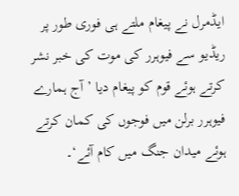ایڈمرل نے پیغام ملتے ہی فوری طور پر ریڈیو سے فیوہرر کی موت کی خبر نشر کرتے ہوئے قوم کو پیغام دیا ’آج ہمارے فیوہرر برلن میں فوجوں کی کمان کرتے ہوئے میدان جنگ میں کام آئے‘۔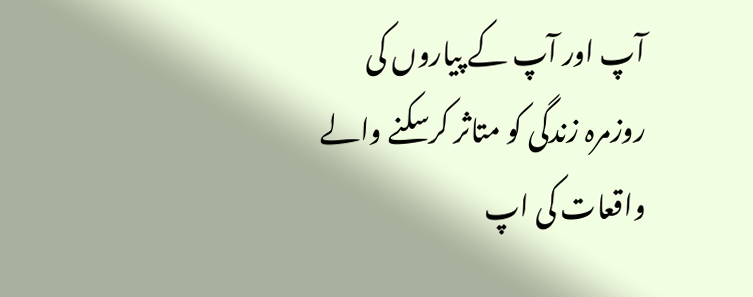آپ اور آپ کے پیاروں کی روزمرہ زندگی کو متاثر کرسکنے والے واقعات کی اپ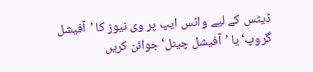ڈیٹس کے لیے واٹس ایپ پر وی نیوز کا ’آفیشل گروپ‘ یا ’آفیشل چینل‘ جوائن کریں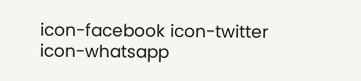icon-facebook icon-twitter icon-whatsapp